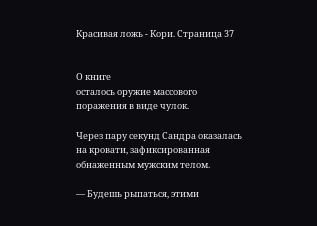Красивая ложь - Кори. Страница 37


О книге
осталось оружие массового поражения в виде чулок.

Через пару секунд Сандра оказалась на кровати, зафиксированная обнаженным мужским телом.

— Будешь рыпаться, этими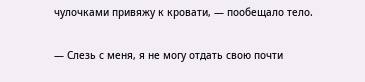чулочками привяжу к кровати, — пообещало тело.

— Слезь с меня, я не могу отдать свою почти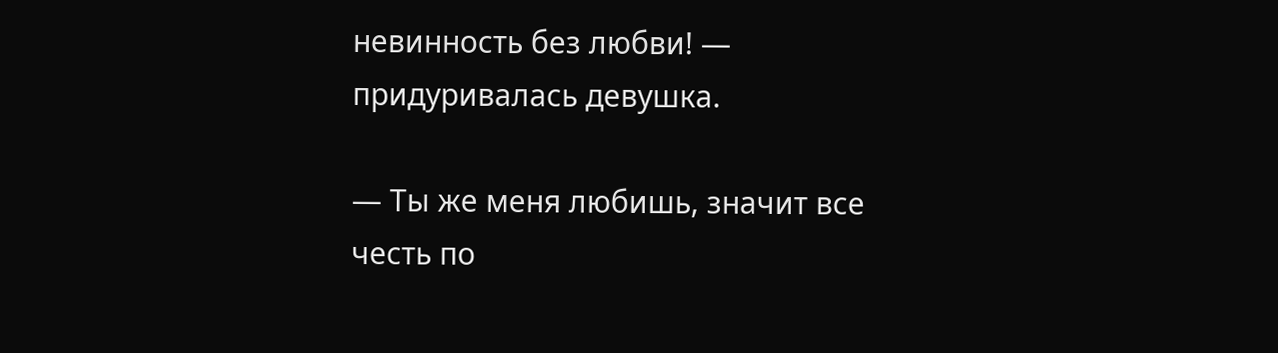невинность без любви! — придуривалась девушка.

— Ты же меня любишь, значит все честь по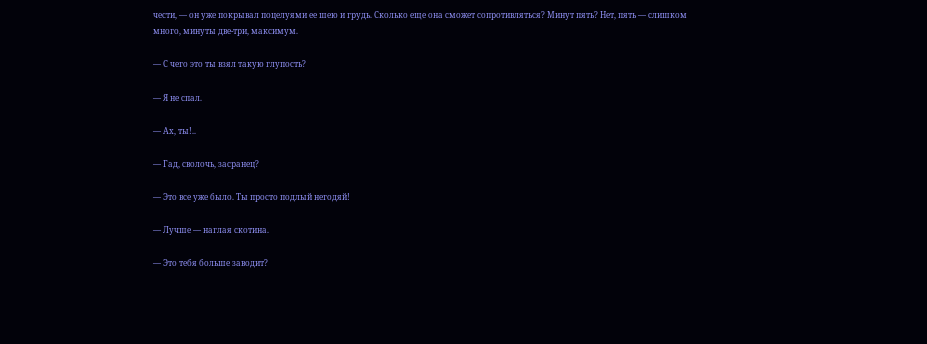чести, — он уже покрывал поцелуями ее шею и грудь. Сколько еще она сможет сопротивляться? Минут пять? Нет, пять — слишком много, минуты две-три, максимум.

— С чего это ты взял такую глупость?

— Я не спал.

— Ах, ты!..

— Гад, сволочь, засранец?

— Это все уже было. Ты просто подлый негодяй!

— Лучше — наглая скотина.

— Это тебя больше заводит?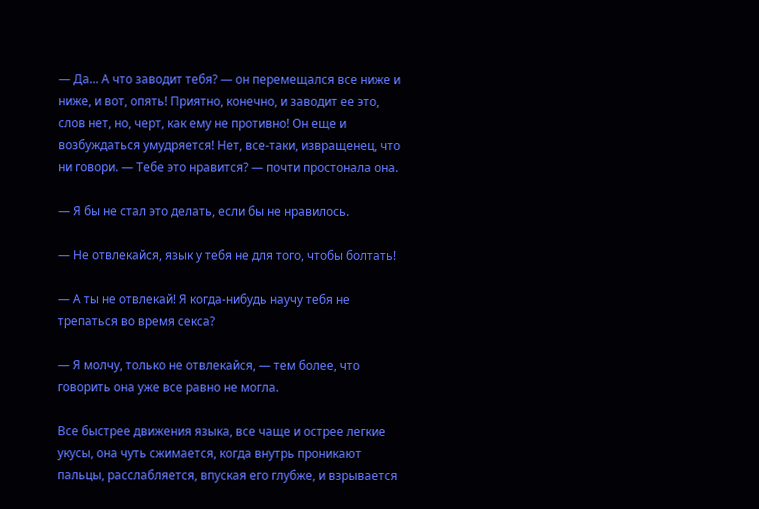— Да... А что заводит тебя? — он перемещался все ниже и ниже, и вот, опять! Приятно, конечно, и заводит ее это, слов нет, но, черт, как ему не противно! Он еще и возбуждаться умудряется! Нет, все-таки, извращенец, что ни говори. — Тебе это нравится? — почти простонала она.

— Я бы не стал это делать, если бы не нравилось.

— Не отвлекайся, язык у тебя не для того, чтобы болтать!

— А ты не отвлекай! Я когда-нибудь научу тебя не трепаться во время секса?

— Я молчу, только не отвлекайся, — тем более, что говорить она уже все равно не могла.

Все быстрее движения языка, все чаще и острее легкие укусы, она чуть сжимается, когда внутрь проникают пальцы, расслабляется, впуская его глубже, и взрывается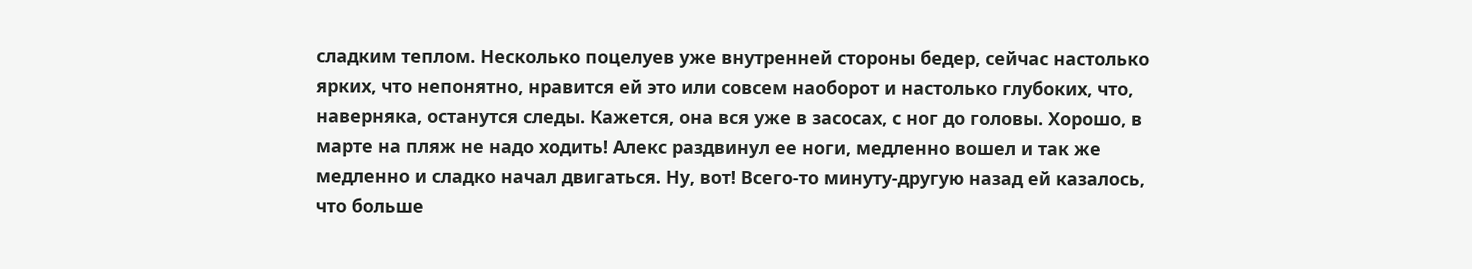сладким теплом. Несколько поцелуев уже внутренней стороны бедер, сейчас настолько ярких, что непонятно, нравится ей это или совсем наоборот и настолько глубоких, что, наверняка, останутся следы. Кажется, она вся уже в засосах, с ног до головы. Хорошо, в марте на пляж не надо ходить! Алекс раздвинул ее ноги, медленно вошел и так же медленно и сладко начал двигаться. Ну, вот! Всего-то минуту-другую назад ей казалось, что больше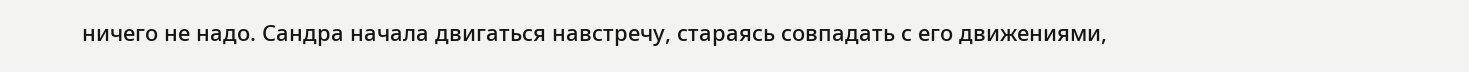ничего не надо. Сандра начала двигаться навстречу, стараясь совпадать с его движениями,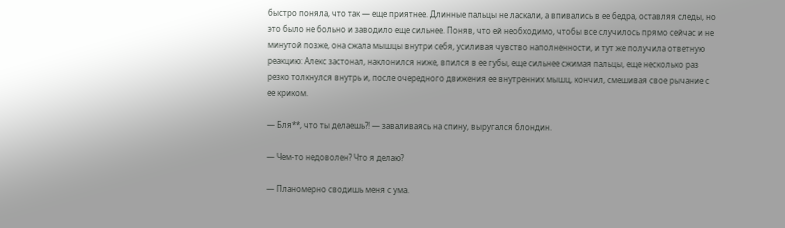быстро поняла, что так — еще приятнее. Длинные пальцы не ласкали, а впивались в ее бедра, оставляя следы, но это было не больно и заводило еще сильнее. Поняв, что ей необходимо, чтобы все случилось прямо сейчас и не минутой позже, она сжала мышцы внутри себя, усиливая чувство наполненности, и тут же получила ответную реакцию: Алекс застонал, наклонился ниже, впился в ее губы, еще сильнее сжимая пальцы, еще несколько раз резко толкнулся внутрь и, после очередного движения ее внутренних мышц, кончил, смешивая свое рычание с ее криком.

— Бля**, что ты делаешь?! — заваливаясь на спину, выругался блондин.

— Чем-то недоволен? Что я делаю?

— Планомерно сводишь меня с ума.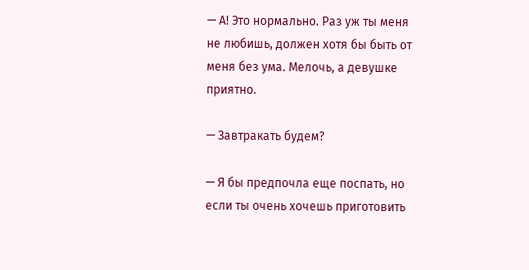— А! Это нормально. Раз уж ты меня не любишь, должен хотя бы быть от меня без ума. Мелочь, а девушке приятно.

— Завтракать будем?

— Я бы предпочла еще поспать, но если ты очень хочешь приготовить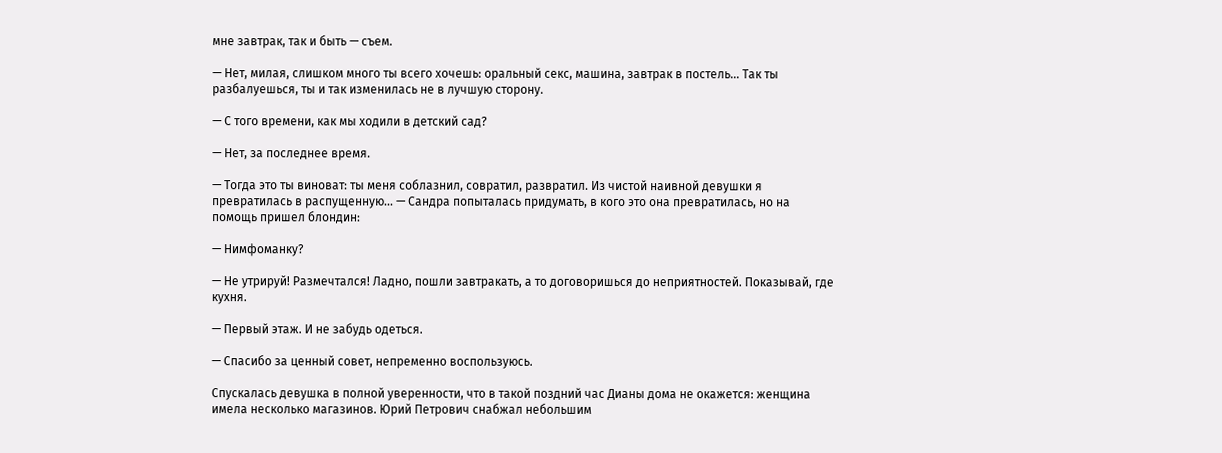мне завтрак, так и быть — съем.

— Нет, милая, слишком много ты всего хочешь: оральный секс, машина, завтрак в постель... Так ты разбалуешься, ты и так изменилась не в лучшую сторону.

— С того времени, как мы ходили в детский сад?

— Нет, за последнее время.

— Тогда это ты виноват: ты меня соблазнил, совратил, развратил. Из чистой наивной девушки я превратилась в распущенную... — Сандра попыталась придумать, в кого это она превратилась, но на помощь пришел блондин:

— Нимфоманку?

— Не утрируй! Размечтался! Ладно, пошли завтракать, а то договоришься до неприятностей. Показывай, где кухня.

— Первый этаж. И не забудь одеться.

— Спасибо за ценный совет, непременно воспользуюсь.

Спускалась девушка в полной уверенности, что в такой поздний час Дианы дома не окажется: женщина имела несколько магазинов. Юрий Петрович снабжал небольшим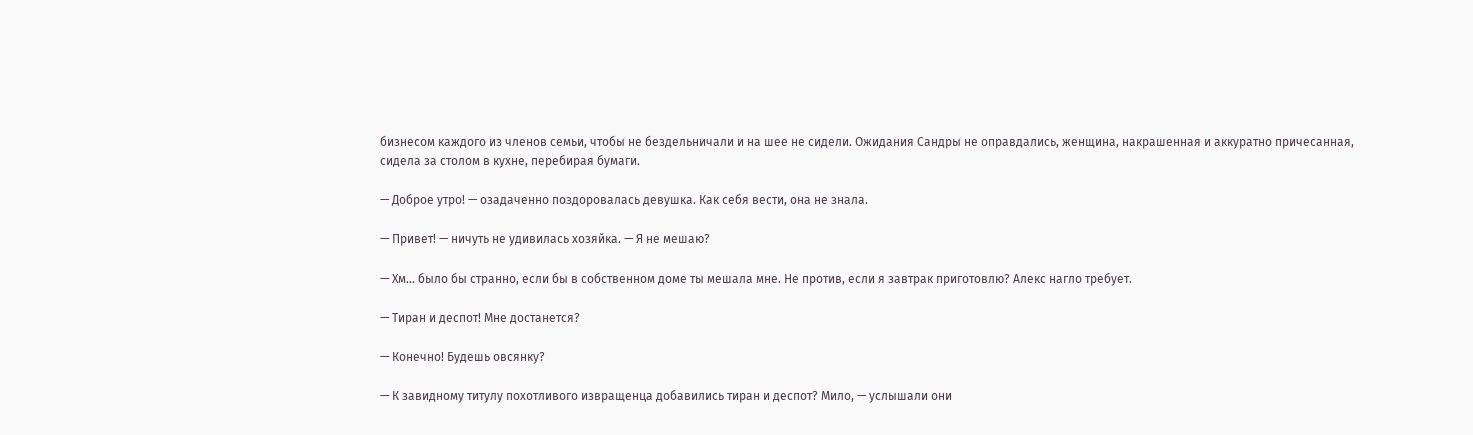бизнесом каждого из членов семьи, чтобы не бездельничали и на шее не сидели. Ожидания Сандры не оправдались, женщина, накрашенная и аккуратно причесанная, сидела за столом в кухне, перебирая бумаги.

— Доброе утро! — озадаченно поздоровалась девушка. Как себя вести, она не знала.

— Привет! — ничуть не удивилась хозяйка. — Я не мешаю?

— Хм... было бы странно, если бы в собственном доме ты мешала мне. Не против, если я завтрак приготовлю? Алекс нагло требует.

— Тиран и деспот! Мне достанется?

— Конечно! Будешь овсянку?

— К завидному титулу похотливого извращенца добавились тиран и деспот? Мило, — услышали они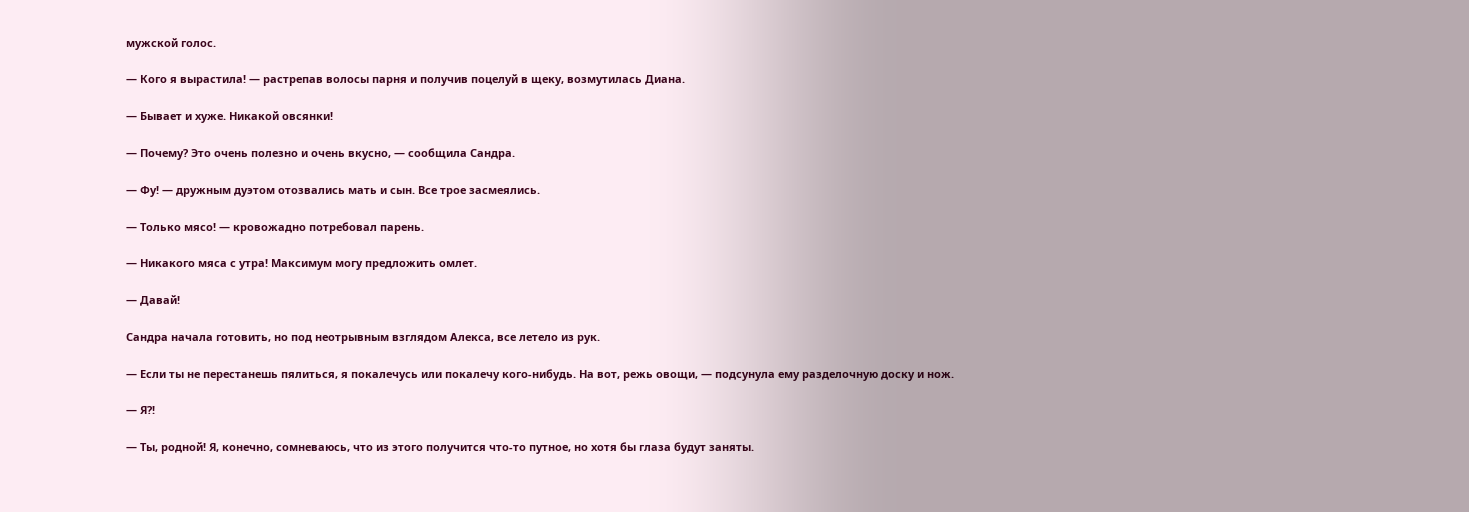мужской голос.

— Кого я вырастила! — растрепав волосы парня и получив поцелуй в щеку, возмутилась Диана.

— Бывает и хуже. Никакой овсянки!

— Почему? Это очень полезно и очень вкусно, — сообщила Сандра.

— Фу! — дружным дуэтом отозвались мать и сын. Все трое засмеялись.

— Только мясо! — кровожадно потребовал парень.

— Никакого мяса с утра! Максимум могу предложить омлет.

— Давай!

Сандра начала готовить, но под неотрывным взглядом Алекса, все летело из рук.

— Если ты не перестанешь пялиться, я покалечусь или покалечу кого-нибудь. На вот, режь овощи, — подсунула ему разделочную доску и нож.

— Я?!

— Ты, родной! Я, конечно, сомневаюсь, что из этого получится что-то путное, но хотя бы глаза будут заняты.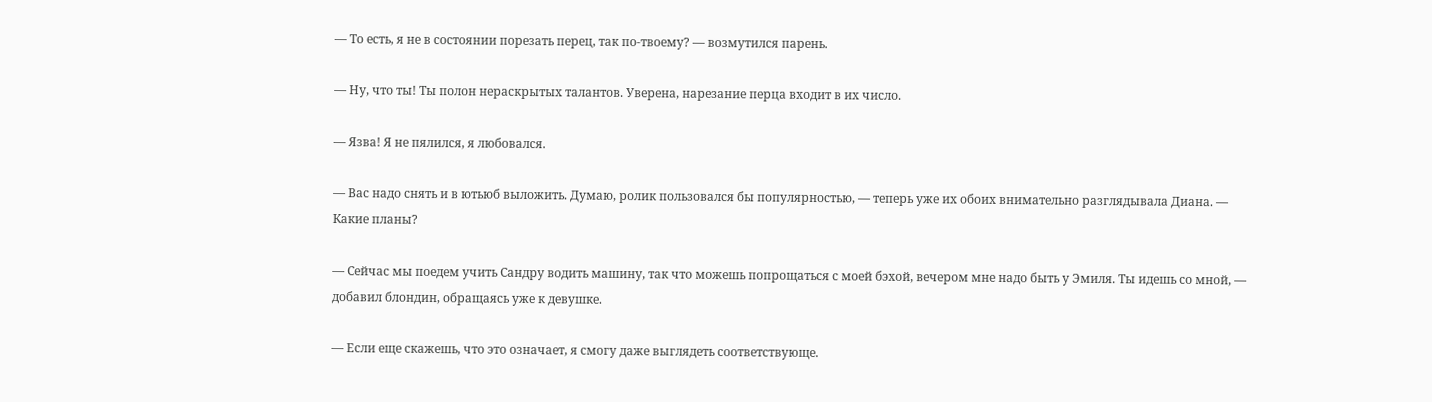— То есть, я не в состоянии порезать перец, так по-твоему? — возмутился парень.

— Ну, что ты! Ты полон нераскрытых талантов. Уверена, нарезание перца входит в их число.

— Язва! Я не пялился, я любовался.

— Вас надо снять и в ютьюб выложить. Думаю, ролик пользовался бы популярностью, — теперь уже их обоих внимательно разглядывала Диана. — Какие планы?

— Сейчас мы поедем учить Сандру водить машину, так что можешь попрощаться с моей бэхой, вечером мне надо быть у Эмиля. Ты идешь со мной, — добавил блондин, обращаясь уже к девушке.

— Если еще скажешь, что это означает, я смогу даже выглядеть соответствующе.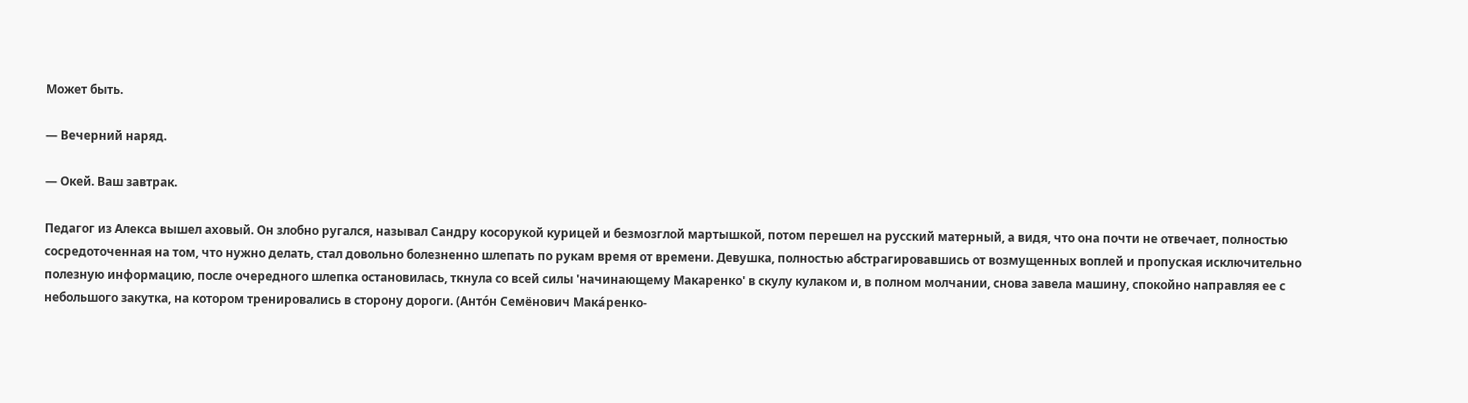Может быть.

— Вечерний наряд.

— Окей. Ваш завтрак.

Педагог из Алекса вышел аховый. Он злобно ругался, называл Сандру косорукой курицей и безмозглой мартышкой, потом перешел на русский матерный, а видя, что она почти не отвечает, полностью сосредоточенная на том, что нужно делать, стал довольно болезненно шлепать по рукам время от времени. Девушка, полностью абстрагировавшись от возмущенных воплей и пропуская исключительно полезную информацию, после очередного шлепка остановилась, ткнула со всей силы 'начинающему Макаренко' в скулу кулаком и, в полном молчании, снова завела машину, спокойно направляя ее с небольшого закутка, на котором тренировались в сторону дороги. (Анто́н Семёнович Мака́ренко-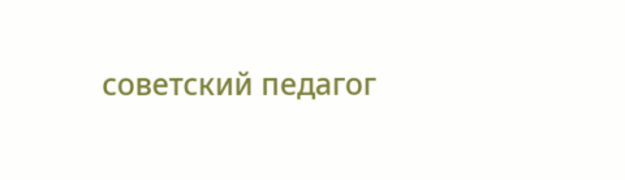советский педагог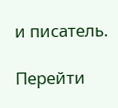и писатель.

Перейти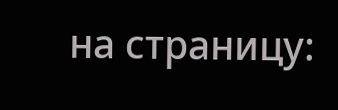на страницу: